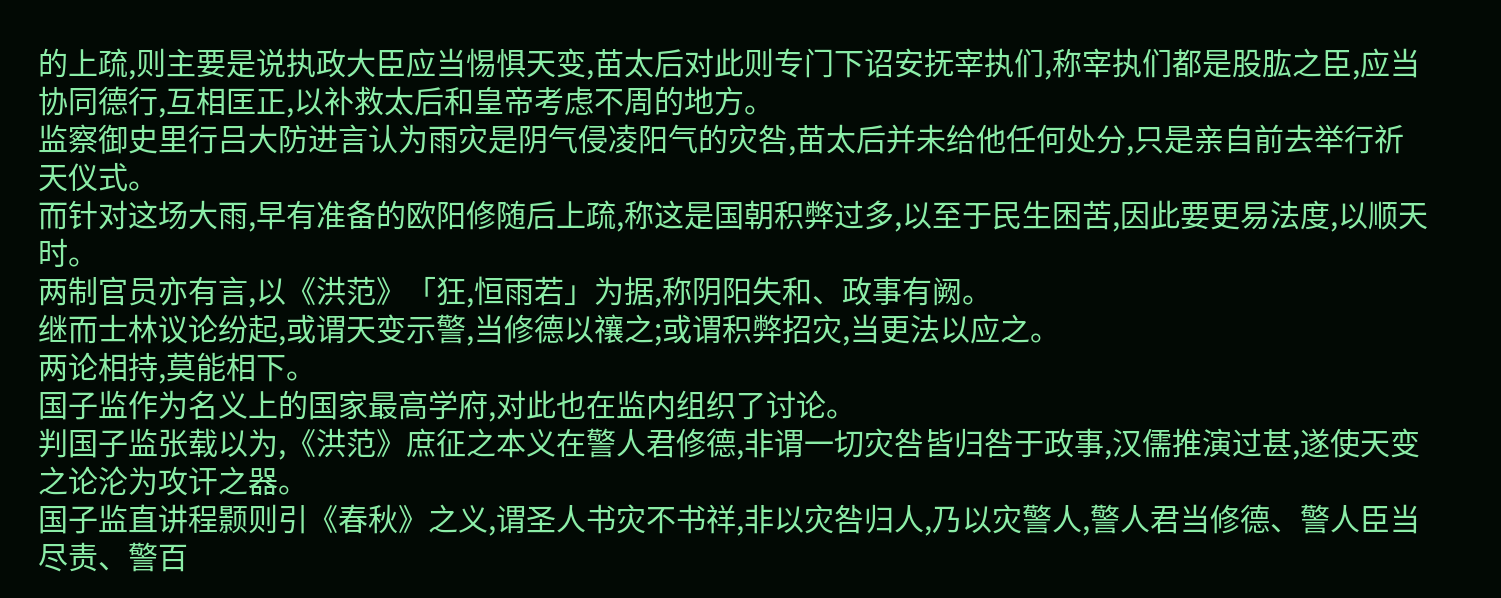的上疏,则主要是说执政大臣应当惕惧天变,苗太后对此则专门下诏安抚宰执们,称宰执们都是股肱之臣,应当协同德行,互相匡正,以补救太后和皇帝考虑不周的地方。
监察御史里行吕大防进言认为雨灾是阴气侵凌阳气的灾咎,苗太后并未给他任何处分,只是亲自前去举行祈天仪式。
而针对这场大雨,早有准备的欧阳修随后上疏,称这是国朝积弊过多,以至于民生困苦,因此要更易法度,以顺天时。
两制官员亦有言,以《洪范》「狂,恒雨若」为据,称阴阳失和、政事有阙。
继而士林议论纷起,或谓天变示警,当修德以禳之;或谓积弊招灾,当更法以应之。
两论相持,莫能相下。
国子监作为名义上的国家最高学府,对此也在监内组织了讨论。
判国子监张载以为,《洪范》庶征之本义在警人君修德,非谓一切灾咎皆归咎于政事,汉儒推演过甚,遂使天变之论沦为攻讦之器。
国子监直讲程颢则引《春秋》之义,谓圣人书灾不书祥,非以灾咎归人,乃以灾警人,警人君当修德、警人臣当尽责、警百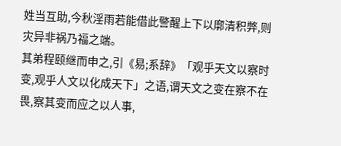姓当互助,今秋淫雨若能借此警醒上下以廓清积弊,则灾异非祸乃福之端。
其弟程颐继而申之,引《易;系辞》「观乎天文以察时变,观乎人文以化成天下」之语,谓天文之变在察不在畏,察其变而应之以人事,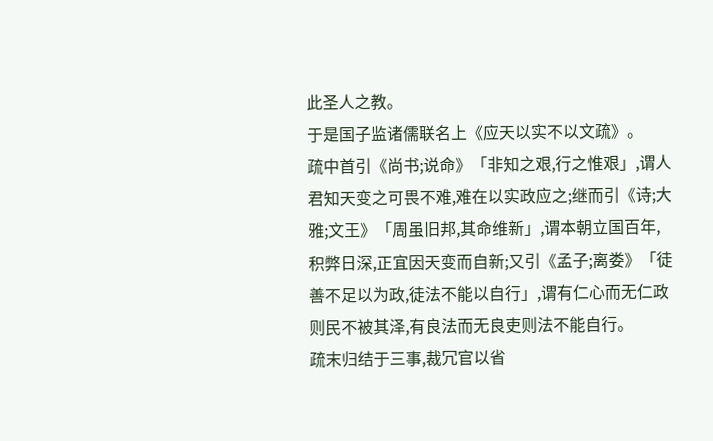此圣人之教。
于是国子监诸儒联名上《应天以实不以文疏》。
疏中首引《尚书;说命》「非知之艰,行之惟艰」,谓人君知天变之可畏不难,难在以实政应之;继而引《诗;大雅;文王》「周虽旧邦,其命维新」,谓本朝立国百年,积弊日深,正宜因天变而自新;又引《孟子;离娄》「徒善不足以为政,徒法不能以自行」,谓有仁心而无仁政则民不被其泽,有良法而无良吏则法不能自行。
疏末归结于三事,裁冗官以省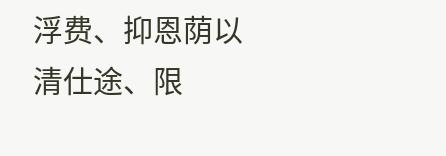浮费、抑恩荫以清仕途、限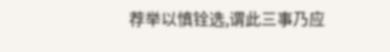荐举以慎铨选,谓此三事乃应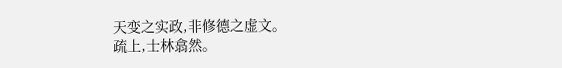天变之实政,非修德之虚文。
疏上,士林翕然。